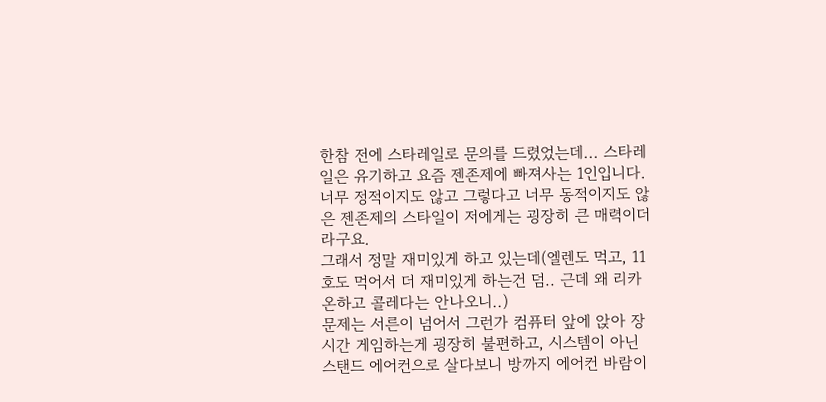한참 전에 스타레일로 문의를 드렸었는데... 스타레일은 유기하고 요즘 젠존제에 빠져사는 1인입니다.
너무 정적이지도 않고 그렇다고 너무 동적이지도 않은 젠존제의 스타일이 저에게는 굉장히 큰 매력이더라구요.
그래서 정말 재미있게 하고 있는데(엘렌도 먹고, 11호도 먹어서 더 재미있게 하는건 덤.. 근데 왜 리카온하고 콜레다는 안나오니..)
문제는 서른이 넘어서 그런가 컴퓨터 앞에 앉아 장시간 게임하는게 굉장히 불편하고, 시스템이 아닌 스탠드 에어컨으로 살다보니 방까지 에어컨 바람이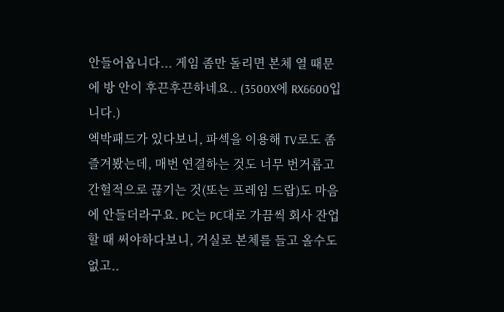안들어옵니다... 게임 좀만 돌리면 본체 열 때문에 방 안이 후끈후끈하네요.. (3500X에 RX6600입니다.)
엑박패드가 있다보니, 파섹을 이용해 TV로도 좀 즐겨봤는데, 매번 연결하는 것도 너무 번거롭고 간헐적으로 끊기는 것(또는 프레임 드랍)도 마음에 안들더라구요. PC는 PC대로 가끔씩 회사 잔업할 때 써야하다보니, 거실로 본체를 들고 올수도 없고..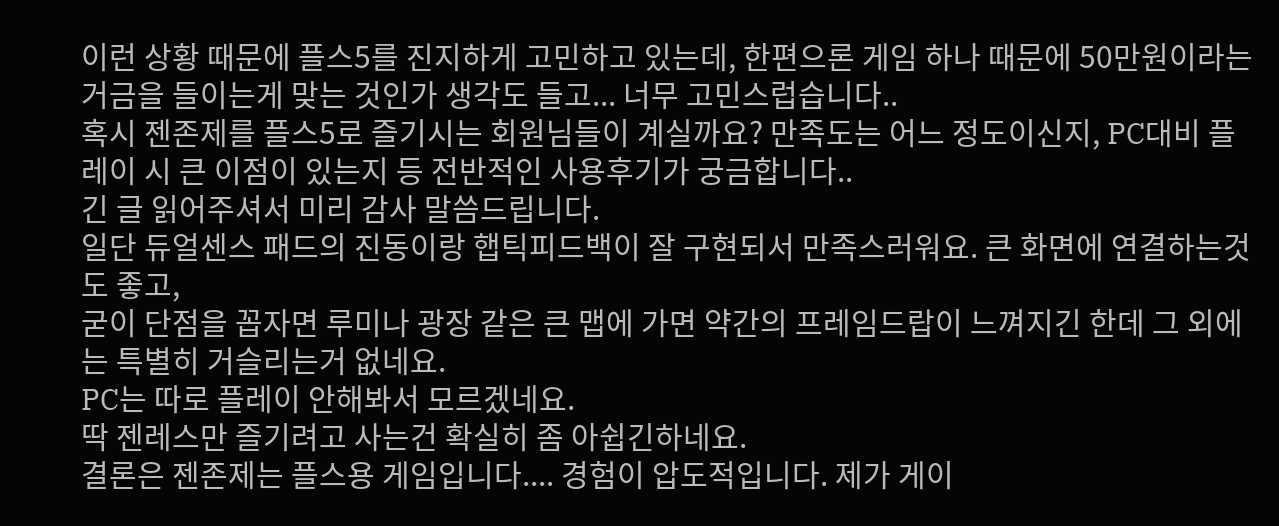이런 상황 때문에 플스5를 진지하게 고민하고 있는데, 한편으론 게임 하나 때문에 50만원이라는 거금을 들이는게 맞는 것인가 생각도 들고... 너무 고민스럽습니다..
혹시 젠존제를 플스5로 즐기시는 회원님들이 계실까요? 만족도는 어느 정도이신지, PC대비 플레이 시 큰 이점이 있는지 등 전반적인 사용후기가 궁금합니다..
긴 글 읽어주셔서 미리 감사 말씀드립니다.
일단 듀얼센스 패드의 진동이랑 햅틱피드백이 잘 구현되서 만족스러워요. 큰 화면에 연결하는것도 좋고,
굳이 단점을 꼽자면 루미나 광장 같은 큰 맵에 가면 약간의 프레임드랍이 느껴지긴 한데 그 외에는 특별히 거슬리는거 없네요.
PC는 따로 플레이 안해봐서 모르겠네요.
딱 젠레스만 즐기려고 사는건 확실히 좀 아쉽긴하네요.
결론은 젠존제는 플스용 게임입니다.... 경험이 압도적입니다. 제가 게이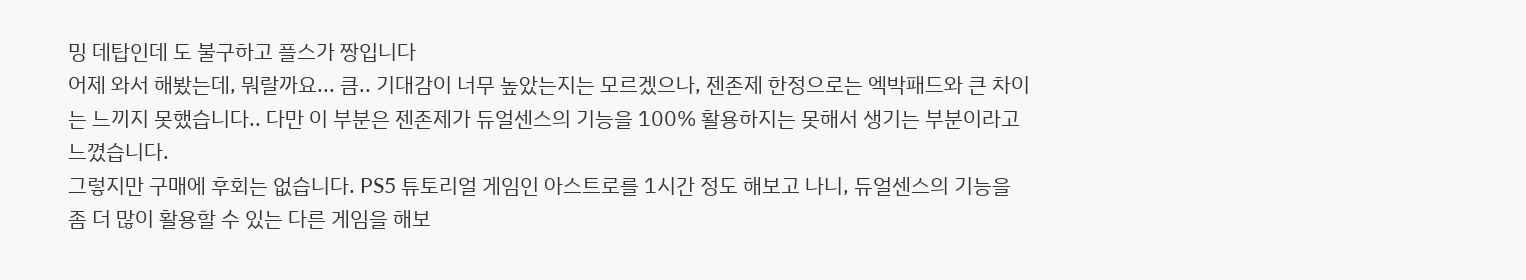밍 데탑인데 도 불구하고 플스가 짱입니다
어제 와서 해봤는데, 뭐랄까요... 큼.. 기대감이 너무 높았는지는 모르겠으나, 젠존제 한정으로는 엑박패드와 큰 차이는 느끼지 못했습니다.. 다만 이 부분은 젠존제가 듀얼센스의 기능을 100% 활용하지는 못해서 생기는 부분이라고 느꼈습니다.
그렇지만 구매에 후회는 없습니다. PS5 튜토리얼 게임인 아스트로를 1시간 정도 해보고 나니, 듀얼센스의 기능을 좀 더 많이 활용할 수 있는 다른 게임을 해보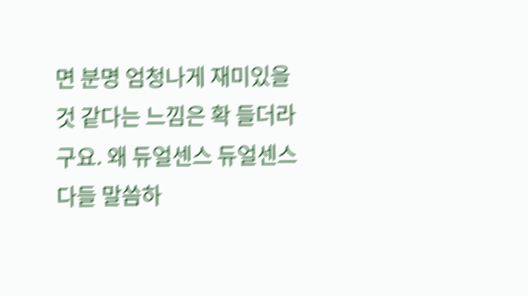면 분명 엄청나게 재미있을 것 같다는 느낌은 확 들더라구요. 왜 듀얼센스 듀얼센스 다들 말씀하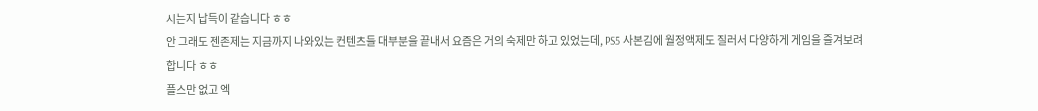시는지 납득이 같습니다 ㅎㅎ
안 그래도 젠존제는 지금까지 나와있는 컨텐츠들 대부분을 끝내서 요즘은 거의 숙제만 하고 있었는데, PS5 사본김에 월정액제도 질러서 다양하게 게임을 즐겨보려합니다 ㅎㅎ
플스만 없고 엑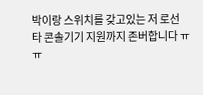박이랑 스위치를 갖고있는 저 로선
타 콘솔기기 지원까지 존버합니다 ㅠㅠ